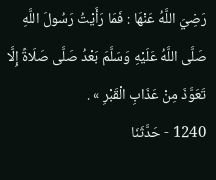رَضِيَ اللَّهُ عَنْهَا : فَمَا رَأَيْتُ رَسُولَ اللَّهِ صَلَّى اللَّهُ عَلَيْهِ وَسَلَّمَ بَعْدُ صَلَّى صَلَاةً إِلَّا تَعَوَّذَ مِنْ عَذَابِ الْقَبْرِ » .
1240 - حَدَّثَنَا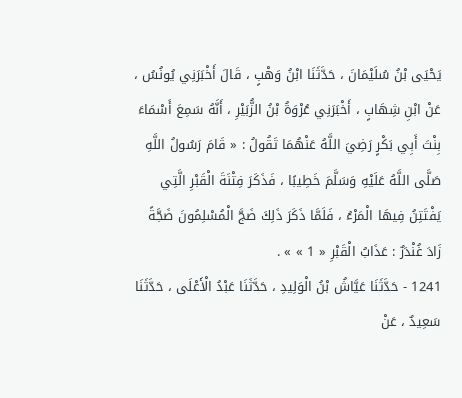يَحْيَى بْنُ سُلَيْمَانَ ، حَدَّثَنَا ابْنُ وَهْبٍ ، قَالَ أَخْبَرَنِي يُونُسُ ، عَنْ ابْنِ شِهَابٍ ، أَخْبَرَنِي عُرْوَةُ بْنُ الزُّبَيْرِ ، أَنَّهُ سَمِعَ أَسْمَاءَ بِنْتَ أَبِي بَكْرٍ رَضِيَ اللَّهُ عَنْهُمَا تَقُولُ : « قَامَ رَسُولُ اللَّهِ صَلَّى اللَّهُ عَلَيْهِ وَسَلَّمَ خَطِيبًا ، فَذَكَرَ فِتْنَةَ الْقَبْرِ الَّتِي يَفْتَتِنُ فِيهَا الْمَرْءُ ، فَلَمَّا ذَكَرَ ذَلِكَ ضَجَّ الْمُسْلِمُونَ ضَجَّةً زَادَ غُنْدَرٌ : عَذَابُ الْقَبْرِ « 1 » » .
1241 - حَدَّثَنَا عَيَّاشُ بْنُ الْوَلِيدِ ، حَدَّثَنَا عَبْدُ الْأَعْلَى ، حَدَّثَنَا سَعِيدٌ ، عَنْ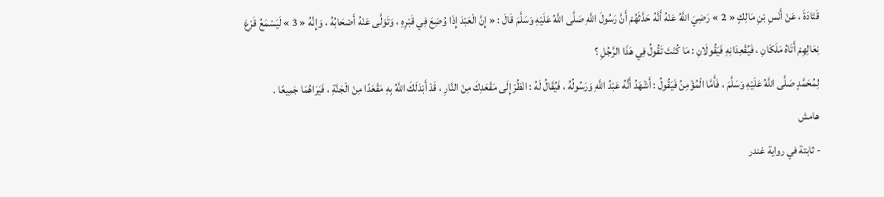قَتَادَةَ ، عَنْ أَنَسِ بْنِ مَالِكٍ « 2 » رَضِيَ اللَّهُ عَنْهُ أَنَّهُ حَدَّثَهُمْ أَنَّ رَسُولَ اللَّهِ صَلَّى اللَّهُ عَلَيْهِ وَسَلَّمَ قَالَ : « إِنَّ الْعَبْدَ إِذَا وُضِعَ فِي قَبْرِهِ ، وَتَوَلَّى عَنْهُ أَصْحَابُهُ ، وَإِنَّهُ « 3 » لَيَسْمَعُ قَرْعَ نِعَالِهِمْ أَتَاهُ مَلَكَانِ ، فَيُقْعِدَانِهِ فَيَقُولَانِ : مَا كُنْتَ تَقُولُ فِي هَذَا الرَّجُلِ ؟
لِمُحَمَّدٍ صَلَّى اللَّهُ عَلَيْهِ وَسَلَّمَ ، فَأَمَّا الْمُؤْمِنُ فَيَقُولُ : أَشْهَدُ أَنَّهُ عَبْدُ اللَّهِ وَرَسُولُهُ ، فَيُقَالُ لَهُ : انْظُرْ إِلَى مَقْعَدِكَ مِنْ النَّارِ ، قَدْ أَبْدَلَكَ اللَّهُ بِهِ مَقْعَدًا مِنْ الْجَنَّةِ ، فَيَرَاهُمَا جَمِيعًا .
هامش
- ثابتة في رواية غندر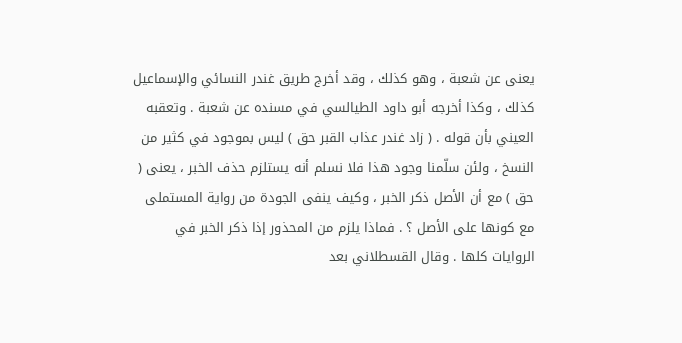يعنى عن شعبة ، وهو كذلك ، وقد أخرج طريق غندر النسائي والإسماعيل كذلك ، وكذا أخرجه أبو داود الطيالسي في مسنده عن شعبة . وتعقبه العيني بأن قوله . ( زاد غندر عذاب القبر حق ) ليس بموجود في كثير من النسخ ، ولئن سلّمنا وجود هذا فلا نسلم أنه يستلزم حذف الخبر ، يعنى ( حق ) مع أن الأصل ذكر الخبر ، وكيف ينفى الجودة من رواية المستملى مع كونها على الأصل ؟ . فماذا يلزم من المحذور إذا ذكر الخبر في الروايات كلها . وقال القسطلاني بعد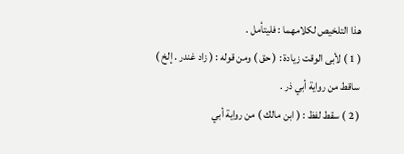هذا التلخيص لكلامهما : فليتأمل .
( 1 ) لأبى الوقت زيادة : ( حق ) ومن قوله : ( زاد غندر . إلخ ) ساقط من رواية أبي ذر .
( 2 ) سقط لفظ : ( ابن مالك ) من رواية أبي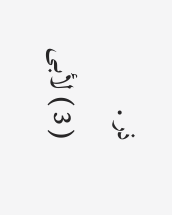ذر .
( 3 ) لأبى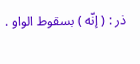ذر : ( إنّه ) بسقوط الواو .